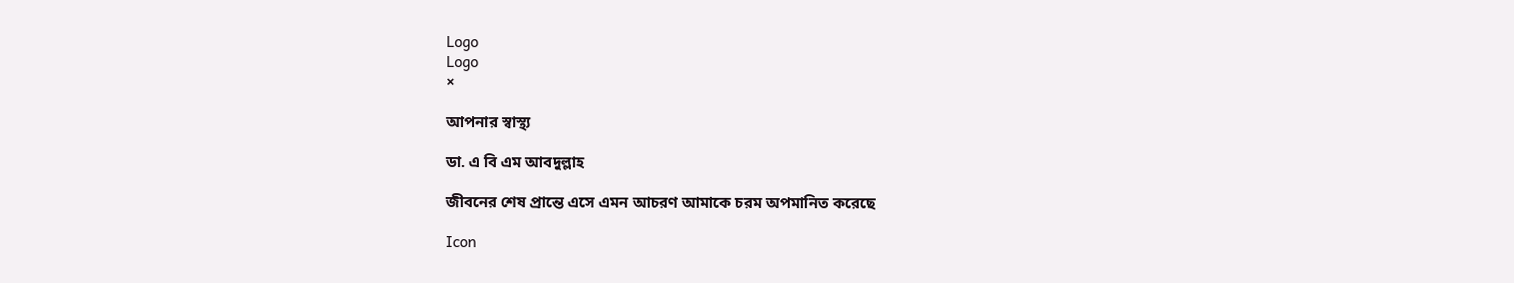Logo
Logo
×

আপনার স্বাস্থ্য

ডা. এ বি এম আবদুল্লাহ

জীবনের শেষ প্রান্তে এসে এমন আচরণ আমাকে চরম অপমানিত করেছে

Icon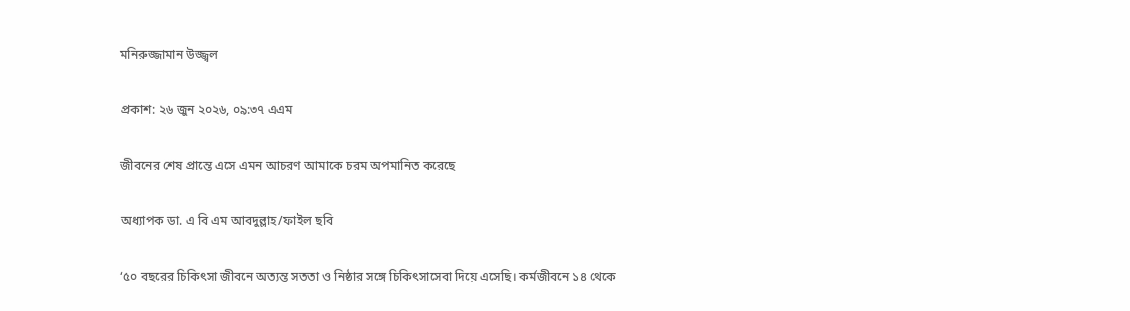মনিরুজ্জামান উজ্জ্বল

প্রকাশ: ২৬ জুন ২০২৬, ০৯:৩৭ এএম

জীবনের শেষ প্রান্তে এসে এমন আচরণ আমাকে চরম অপমানিত করেছে

অধ্যাপক ডা. এ বি এম আবদুল্লাহ/ফাইল ছবি

‘৫০ বছরের চিকিৎসা জীবনে অত্যন্ত সততা ও নিষ্ঠার সঙ্গে চিকিৎসাসেবা দিয়ে এসেছি। কর্মজীবনে ১৪ থেকে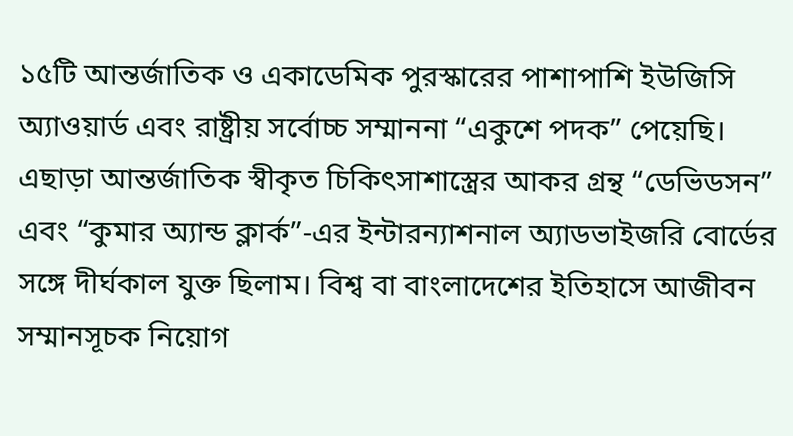১৫টি আন্তর্জাতিক ও একাডেমিক পুরস্কারের পাশাপাশি ইউজিসি অ্যাওয়ার্ড এবং রাষ্ট্রীয় সর্বোচ্চ সম্মাননা “একুশে পদক” পেয়েছি। এছাড়া আন্তর্জাতিক স্বীকৃত চিকিৎসাশাস্ত্রের আকর গ্রন্থ “ডেভিডসন” এবং “কুমার অ্যান্ড ক্লার্ক”-এর ইন্টারন্যাশনাল অ্যাডভাইজরি বোর্ডের সঙ্গে দীর্ঘকাল যুক্ত ছিলাম। বিশ্ব বা বাংলাদেশের ইতিহাসে আজীবন সম্মানসূচক নিয়োগ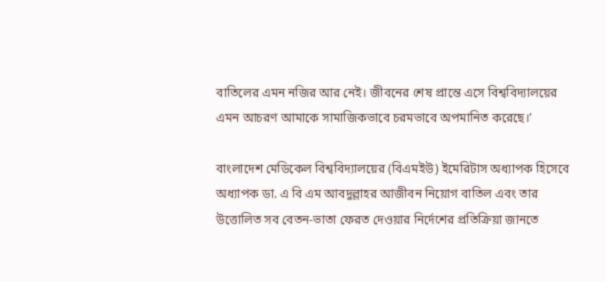বাতিলের এমন নজির আর নেই। জীবনের শেষ প্রান্তে এসে বিশ্ববিদ্যালয়ের এমন আচরণ আমাকে সামাজিকভাবে চরমভাবে অপমানিত করেছে।’

বাংলাদেশ মেডিকেল বিশ্ববিদ্যালয়ের (বিএমইউ) ইমেরিটাস অধ্যাপক হিসেবে অধ্যাপক ডা. এ বি এম আবদুল্লাহর আজীবন নিয়োগ বাতিল এবং তার উত্তোলিত সব বেতন-ভাতা ফেরত দেওয়ার নির্দেশের প্রতিক্রিয়া জানতে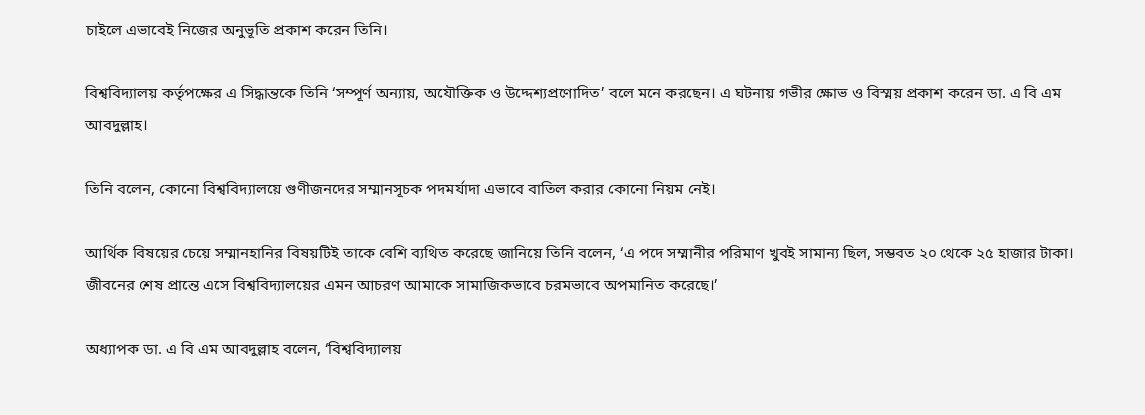চাইলে এভাবেই নিজের অনুভূতি প্রকাশ করেন তিনি।

বিশ্ববিদ্যালয় কর্তৃপক্ষের এ সিদ্ধান্তকে তিনি ‘সম্পূর্ণ অন্যায়, অযৌক্তিক ও উদ্দেশ্যপ্রণোদিত’ বলে মনে করছেন। এ ঘটনায় গভীর ক্ষোভ ও বিস্ময় প্রকাশ করেন ডা. এ বি এম আবদুল্লাহ।

তিনি বলেন, কোনো বিশ্ববিদ্যালয়ে গুণীজনদের সম্মানসূচক পদমর্যাদা এভাবে বাতিল করার কোনো নিয়ম নেই।

আর্থিক বিষয়ের চেয়ে সম্মানহানির বিষয়টিই তাকে বেশি ব্যথিত করেছে জানিয়ে তিনি বলেন, ‘এ পদে সম্মানীর পরিমাণ খুবই সামান্য ছিল, সম্ভবত ২০ থেকে ২৫ হাজার টাকা। জীবনের শেষ প্রান্তে এসে বিশ্ববিদ্যালয়ের এমন আচরণ আমাকে সামাজিকভাবে চরমভাবে অপমানিত করেছে।’

অধ্যাপক ডা. এ বি এম আবদুল্লাহ বলেন, ‘বিশ্ববিদ্যালয়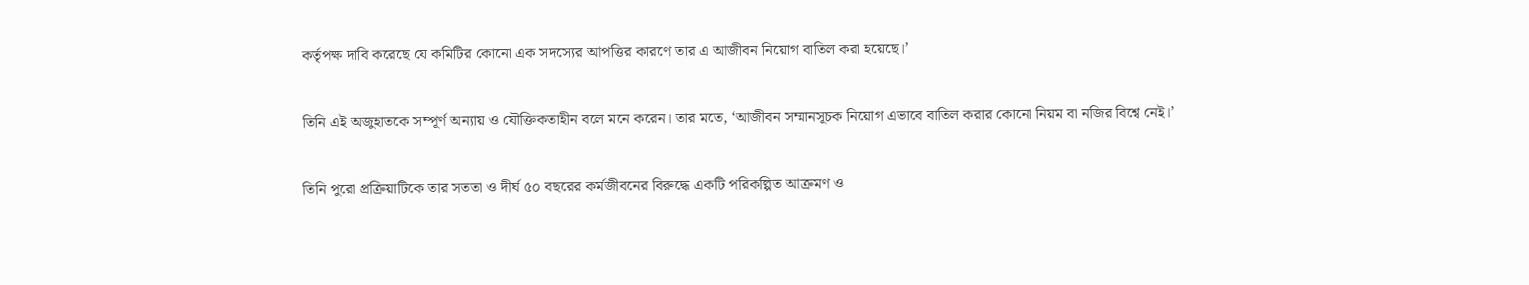কর্তৃপক্ষ দাবি করেছে যে কমিটির কোনো এক সদস্যের আপত্তির কারণে তার এ আজীবন নিয়োগ বাতিল করা হয়েছে।’

তিনি এই অজুহাতকে সম্পূর্ণ অন্যায় ও যৌক্তিকতাহীন বলে মনে করেন। তার মতে, ‘আজীবন সম্মানসূচক নিয়োগ এভাবে বাতিল করার কোনো নিয়ম বা নজির বিশ্বে নেই।’

তিনি পুরো প্রক্রিয়াটিকে তার সততা ও দীর্ঘ ৫০ বছরের কর্মজীবনের বিরুদ্ধে একটি পরিকল্পিত আক্রমণ ও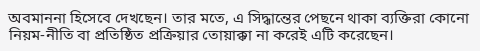অবমাননা হিসেবে দেখছেন। তার মতে, এ সিদ্ধান্তের পেছনে থাকা ব্যক্তিরা কোনো নিয়ম-নীতি বা প্রতিষ্ঠিত প্রক্রিয়ার তোয়াক্কা না করেই এটি করেছেন।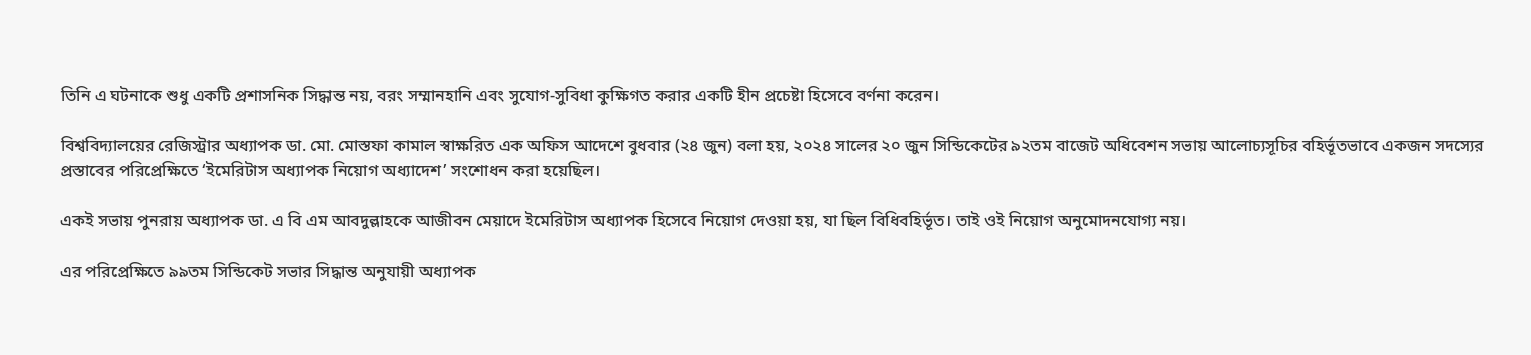তিনি এ ঘটনাকে শুধু একটি প্রশাসনিক সিদ্ধান্ত নয়, বরং সম্মানহানি এবং সুযোগ-সুবিধা কুক্ষিগত করার একটি হীন প্রচেষ্টা হিসেবে বর্ণনা করেন।

বিশ্ববিদ্যালয়ের রেজিস্ট্রার অধ্যাপক ডা. মো. মোস্তফা কামাল স্বাক্ষরিত এক অফিস আদেশে বুধবার (২৪ জুন) বলা হয়, ২০২৪ সালের ২০ জুন সিন্ডিকেটের ৯২তম বাজেট অধিবেশন সভায় আলোচ্যসূচির বহির্ভূতভাবে একজন সদস্যের প্রস্তাবের পরিপ্রেক্ষিতে ‘ইমেরিটাস অধ্যাপক নিয়োগ অধ্যাদেশ’ সংশোধন করা হয়েছিল।

একই সভায় পুনরায় অধ্যাপক ডা. এ বি এম আবদুল্লাহকে আজীবন মেয়াদে ইমেরিটাস অধ্যাপক হিসেবে নিয়োগ দেওয়া হয়, যা ছিল বিধিবহির্ভূত। তাই ওই নিয়োগ অনুমোদনযোগ্য নয়।

এর পরিপ্রেক্ষিতে ৯৯তম সিন্ডিকেট সভার সিদ্ধান্ত অনুযায়ী অধ্যাপক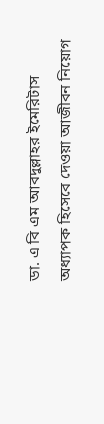ডা. এ বি এম আবদুল্লাহর ইমেরিটাস অধ্যাপক হিসেবে দেওয়া আজীবন নিয়োগ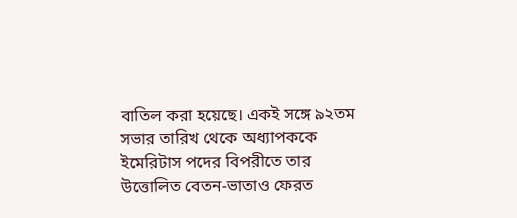বাতিল করা হয়েছে। একই সঙ্গে ৯২তম সভার তারিখ থেকে অধ্যাপককে ইমেরিটাস পদের বিপরীতে তার উত্তোলিত বেতন-ভাতাও ফেরত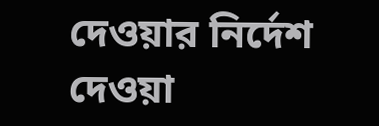দেওয়ার নির্দেশ দেওয়া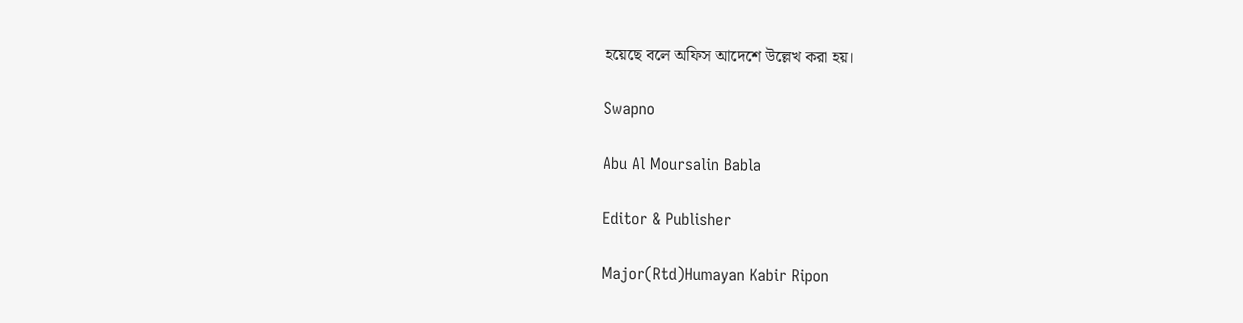হয়েছে বলে অফিস আদেশে উল্লেখ করা হয়।

Swapno

Abu Al Moursalin Babla

Editor & Publisher

Major(Rtd)Humayan Kabir Ripon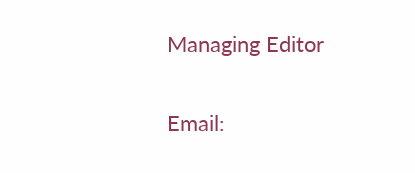Managing Editor

Email: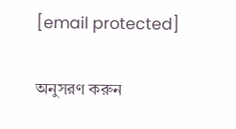[email protected]

অনুসরণ করুন